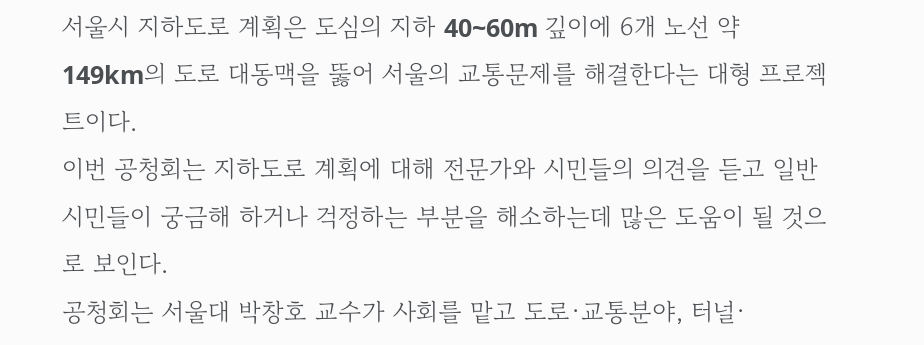서울시 지하도로 계획은 도심의 지하 40~60m 깊이에 6개 노선 약 149km의 도로 대동맥을 뚫어 서울의 교통문제를 해결한다는 대형 프로젝트이다.
이번 공청회는 지하도로 계획에 대해 전문가와 시민들의 의견을 듣고 일반 시민들이 궁금해 하거나 걱정하는 부분을 해소하는데 많은 도움이 될 것으로 보인다.
공청회는 서울대 박창호 교수가 사회를 맡고 도로·교통분야, 터널·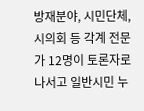방재분야, 시민단체, 시의회 등 각계 전문가 12명이 토론자로 나서고 일반시민 누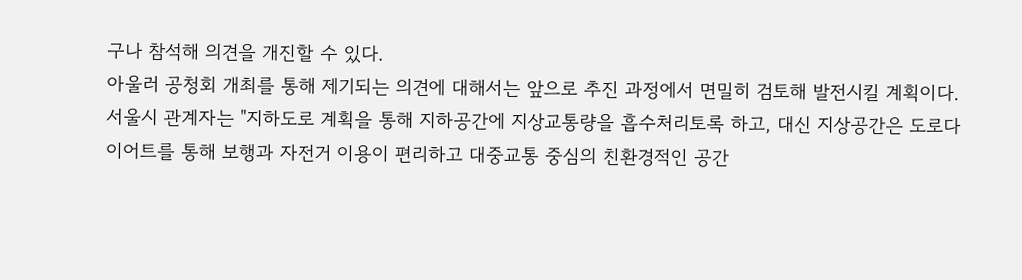구나 참석해 의견을 개진할 수 있다.
아울러 공청회 개최를 통해 제기되는 의견에 대해서는 앞으로 추진 과정에서 면밀히 검토해 발전시킬 계획이다.
서울시 관계자는 "지하도로 계획을 통해 지하공간에 지상교통량을 흡수처리토록 하고, 대신 지상공간은 도로다이어트를 통해 보행과 자전거 이용이 편리하고 대중교통 중심의 친환경적인 공간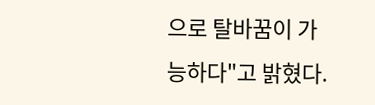으로 탈바꿈이 가능하다"고 밝혔다.